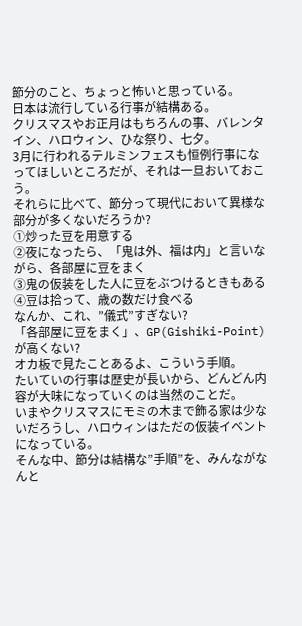節分のこと、ちょっと怖いと思っている。
日本は流行している行事が結構ある。
クリスマスやお正月はもちろんの事、バレンタイン、ハロウィン、ひな祭り、七夕。
3月に行われるテルミンフェスも恒例行事になってほしいところだが、それは一旦おいておこう。
それらに比べて、節分って現代において異様な部分が多くないだろうか?
①炒った豆を用意する
②夜になったら、「鬼は外、福は内」と言いながら、各部屋に豆をまく
③鬼の仮装をした人に豆をぶつけるときもある
④豆は拾って、歳の数だけ食べる
なんか、これ、”儀式”すぎない?
「各部屋に豆をまく」、GP(Gishiki-Point)が高くない?
オカ板で見たことあるよ、こういう手順。
たいていの行事は歴史が長いから、どんどん内容が大味になっていくのは当然のことだ。
いまやクリスマスにモミの木まで飾る家は少ないだろうし、ハロウィンはただの仮装イベントになっている。
そんな中、節分は結構な”手順”を、みんながなんと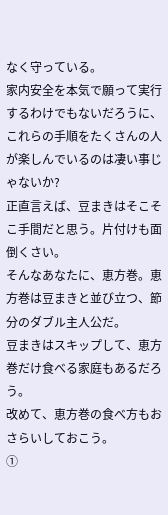なく守っている。
家内安全を本気で願って実行するわけでもないだろうに、これらの手順をたくさんの人が楽しんでいるのは凄い事じゃないか?
正直言えば、豆まきはそこそこ手間だと思う。片付けも面倒くさい。
そんなあなたに、恵方巻。恵方巻は豆まきと並び立つ、節分のダブル主人公だ。
豆まきはスキップして、恵方巻だけ食べる家庭もあるだろう。
改めて、恵方巻の食べ方もおさらいしておこう。
①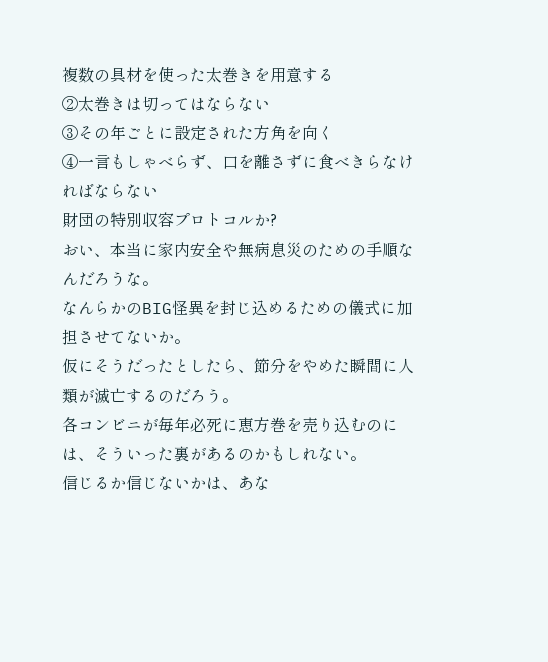複数の具材を使った太巻きを用意する
②太巻きは切ってはならない
③その年ごとに設定された方角を向く
④一言もしゃべらず、口を離さずに食べきらなければならない
財団の特別収容プロトコルか?
おい、本当に家内安全や無病息災のための手順なんだろうな。
なんらかのBIG怪異を封じ込めるための儀式に加担させてないか。
仮にそうだったとしたら、節分をやめた瞬間に人類が滅亡するのだろう。
各コンビニが毎年必死に恵方巻を売り込むのには、そういった裏があるのかもしれない。
信じるか信じないかは、あな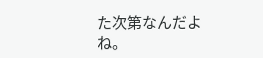た次第なんだよね。